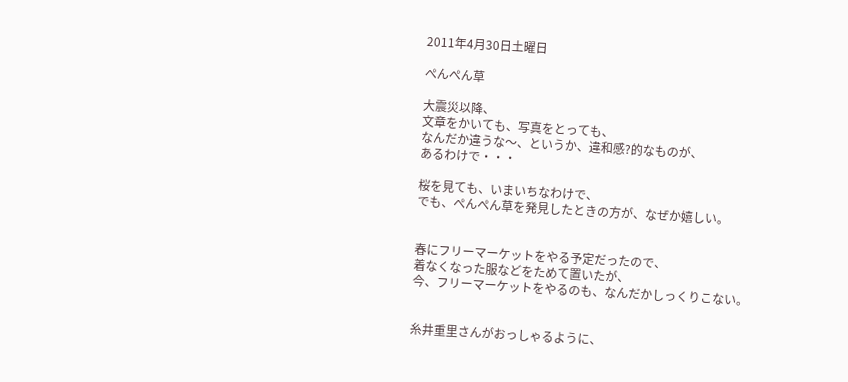2011年4月30日土曜日

ぺんぺん草

大震災以降、
文章をかいても、写真をとっても、
なんだか違うな〜、というか、違和感?的なものが、
あるわけで・・・

桜を見ても、いまいちなわけで、
でも、ぺんぺん草を発見したときの方が、なぜか嬉しい。


春にフリーマーケットをやる予定だったので、
着なくなった服などをためて置いたが、
今、フリーマーケットをやるのも、なんだかしっくりこない。


糸井重里さんがおっしゃるように、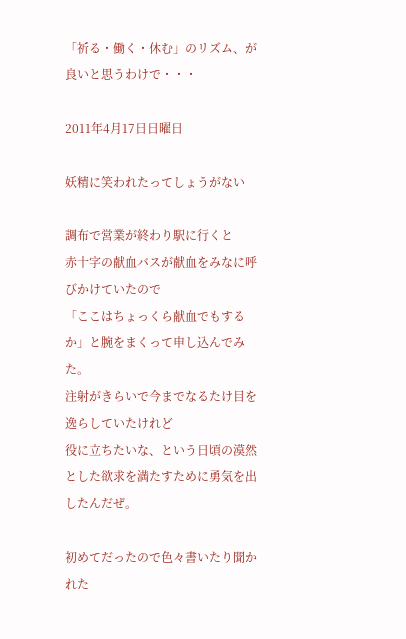「祈る・働く・休む」のリズム、が良いと思うわけで・・・

2011年4月17日日曜日

妖精に笑われたってしょうがない

調布で営業が終わり駅に行くと
赤十字の献血バスが献血をみなに呼びかけていたので
「ここはちょっくら献血でもするか」と腕をまくって申し込んでみた。
注射がきらいで今までなるたけ目を逸らしていたけれど
役に立ちたいな、という日頃の漠然とした欲求を満たすために勇気を出したんだぜ。

初めてだったので色々書いたり聞かれた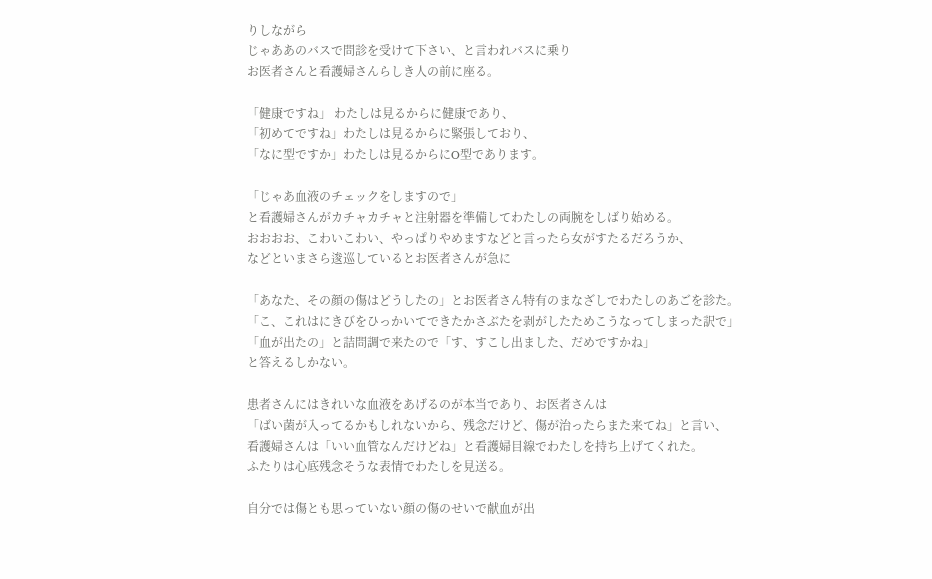りしながら
じゃああのバスで問診を受けて下さい、と言われバスに乗り
お医者さんと看護婦さんらしき人の前に座る。

「健康ですね」 わたしは見るからに健康であり、
「初めてですね」わたしは見るからに緊張しており、
「なに型ですか」わたしは見るからにO型であります。

「じゃあ血液のチェックをしますので」
と看護婦さんがカチャカチャと注射器を準備してわたしの両腕をしばり始める。
おおおお、こわいこわい、やっぱりやめますなどと言ったら女がすたるだろうか、
などといまさら逡巡しているとお医者さんが急に

「あなた、その顔の傷はどうしたの」とお医者さん特有のまなざしでわたしのあごを診た。
「こ、これはにきびをひっかいてできたかさぶたを剥がしたためこうなってしまった訳で」
「血が出たの」と詰問調で来たので「す、すこし出ました、だめですかね」
と答えるしかない。

患者さんにはきれいな血液をあげるのが本当であり、お医者さんは
「ばい菌が入ってるかもしれないから、残念だけど、傷が治ったらまた来てね」と言い、
看護婦さんは「いい血管なんだけどね」と看護婦目線でわたしを持ち上げてくれた。
ふたりは心底残念そうな表情でわたしを見送る。

自分では傷とも思っていない顔の傷のせいで献血が出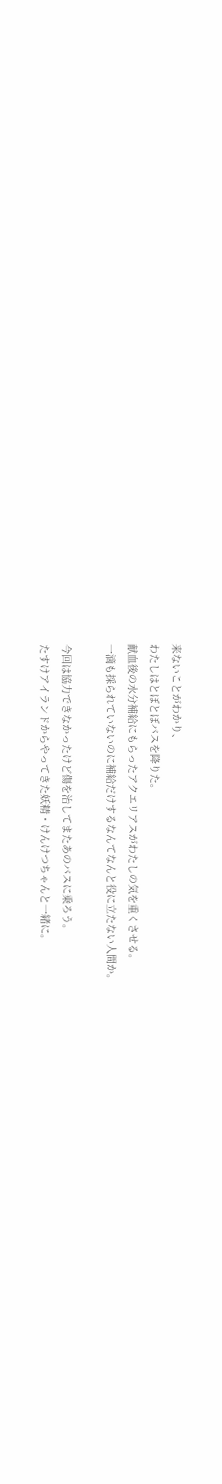来ないことがわかり、
わたしはとぼとぼバスを降りた。
献血後の水分補給にもらったアクエリアスがわたしの気を重くさせる。
一滴も採られていないのに補給だけするなんてなんと役に立たない人間か。

今回は協力できなかったけど傷を治してまたあのバスに乗ろう。
たすけアイランドからやってきた妖精・けんけつちゃんと一緒に。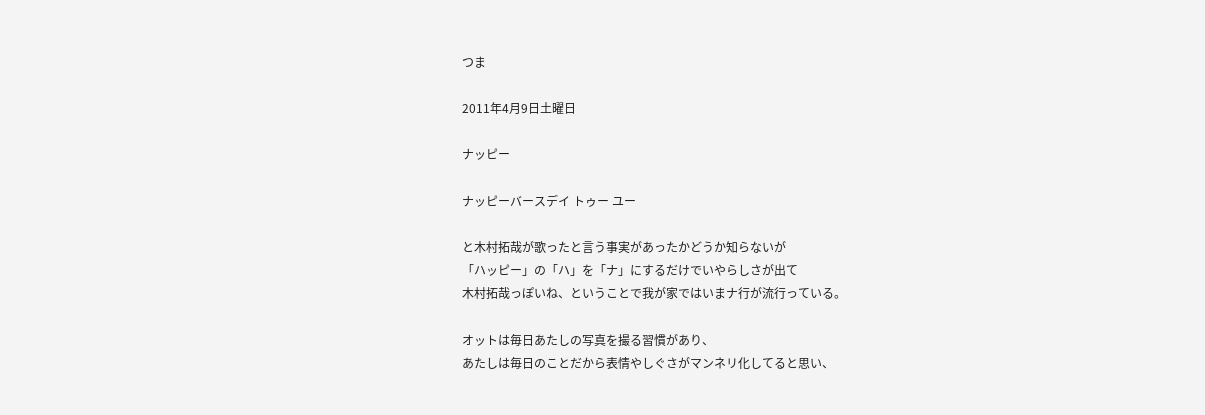つま

2011年4月9日土曜日

ナッピー

ナッピーバースデイ トゥー ユー

と木村拓哉が歌ったと言う事実があったかどうか知らないが
「ハッピー」の「ハ」を「ナ」にするだけでいやらしさが出て
木村拓哉っぽいね、ということで我が家ではいまナ行が流行っている。

オットは毎日あたしの写真を撮る習慣があり、
あたしは毎日のことだから表情やしぐさがマンネリ化してると思い、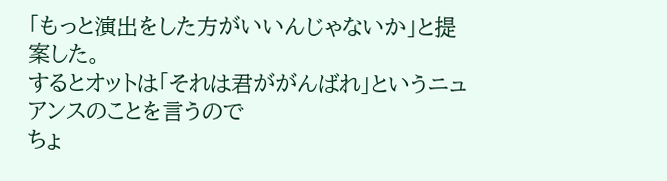「もっと演出をした方がいいんじゃないか」と提案した。
するとオットは「それは君ががんばれ」というニュアンスのことを言うので
ちょ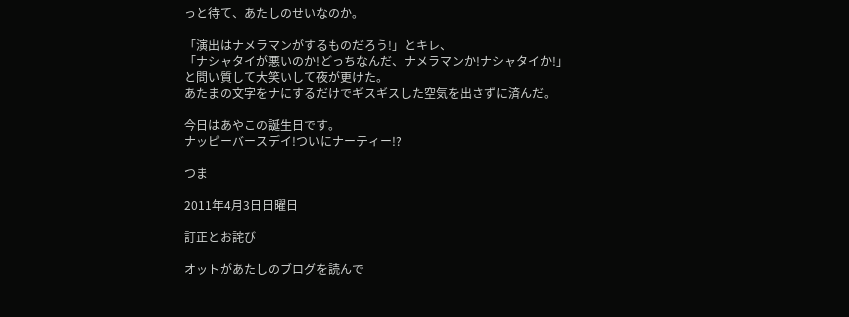っと待て、あたしのせいなのか。

「演出はナメラマンがするものだろう!」とキレ、
「ナシャタイが悪いのか!どっちなんだ、ナメラマンか!ナシャタイか!」
と問い質して大笑いして夜が更けた。
あたまの文字をナにするだけでギスギスした空気を出さずに済んだ。

今日はあやこの誕生日です。
ナッピーバースデイ!ついにナーティー!?

つま

2011年4月3日日曜日

訂正とお詫び

オットがあたしのブログを読んで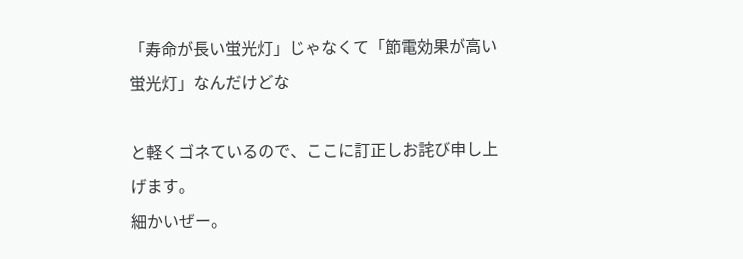「寿命が長い蛍光灯」じゃなくて「節電効果が高い蛍光灯」なんだけどな

と軽くゴネているので、ここに訂正しお詫び申し上げます。
細かいぜー。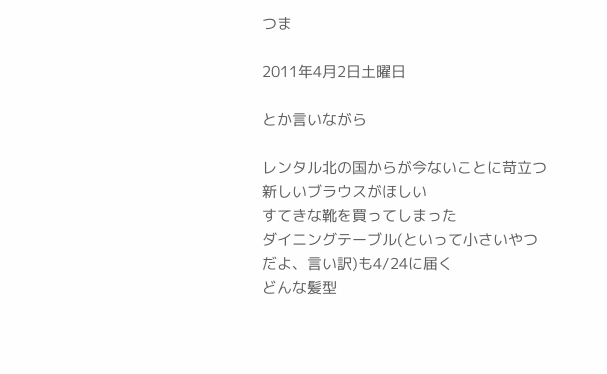つま

2011年4月2日土曜日

とか言いながら

レンタル北の国からが今ないことに苛立つ
新しいブラウスがほしい
すてきな靴を買ってしまった
ダイニングテーブル(といって小さいやつだよ、言い訳)も4/24に届く
どんな髪型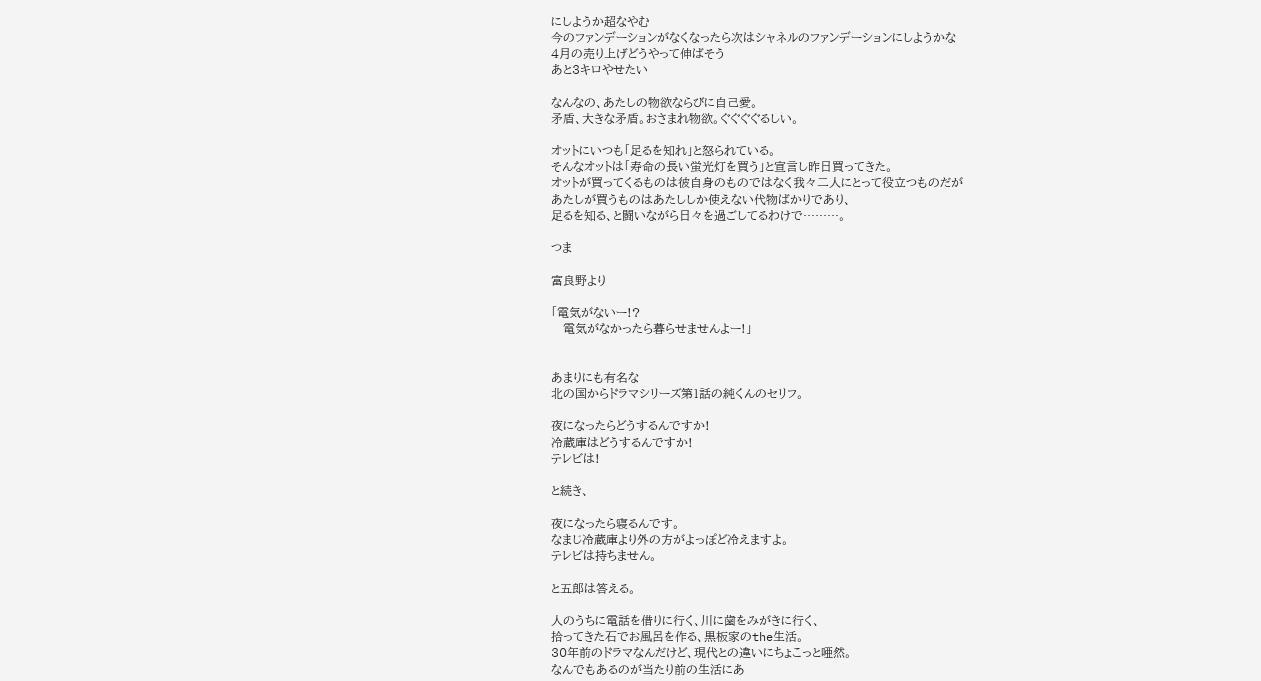にしようか超なやむ
今のファンデーションがなくなったら次はシャネルのファンデーションにしようかな
4月の売り上げどうやって伸ばそう
あと3キロやせたい

なんなの、あたしの物欲ならびに自己愛。
矛盾、大きな矛盾。おさまれ物欲。ぐぐぐぐるしい。

オットにいつも「足るを知れ」と怒られている。
そんなオットは「寿命の長い蛍光灯を買う」と宣言し昨日買ってきた。
オットが買ってくるものは彼自身のものではなく我々二人にとって役立つものだが
あたしが買うものはあたししか使えない代物ばかりであり、
足るを知る、と闘いながら日々を過ごしてるわけで………。

つま

富良野より

「電気がないー!?
   電気がなかったら暮らせませんよー!」


あまりにも有名な
北の国からドラマシリーズ第1話の純くんのセリフ。

夜になったらどうするんですか!
冷蔵庫はどうするんですか!
テレビは!

と続き、

夜になったら寝るんです。
なまじ冷蔵庫より外の方がよっぽど冷えますよ。
テレビは持ちません。

と五郎は答える。

人のうちに電話を借りに行く、川に歯をみがきに行く、
拾ってきた石でお風呂を作る、黒板家のthe生活。
30年前のドラマなんだけど、現代との違いにちょこっと唖然。
なんでもあるのが当たり前の生活にあ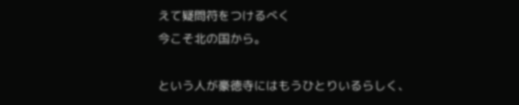えて疑問符をつけるべく
今こそ北の国から。

という人が豪徳寺にはもうひとりいるらしく、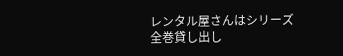レンタル屋さんはシリーズ全巻貸し出し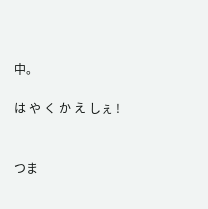中。

は や く か え しぇ !


つま